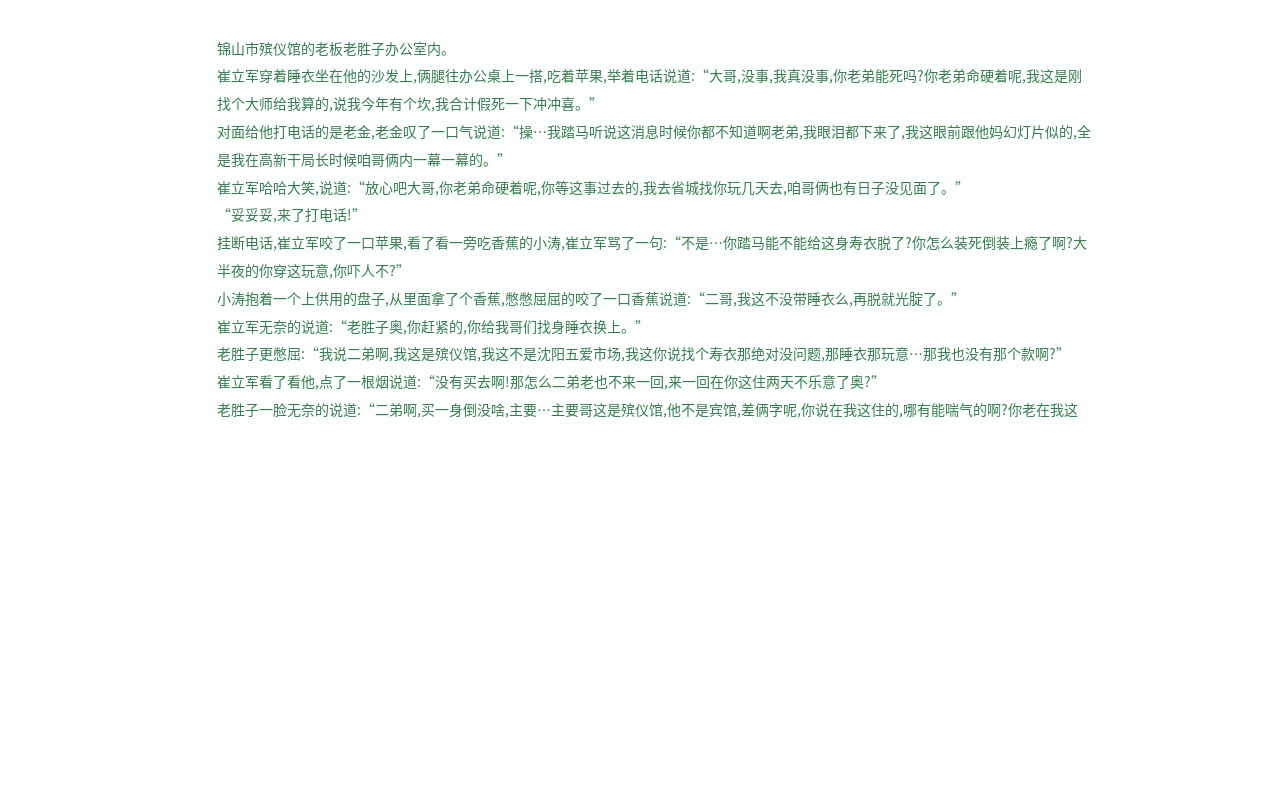锦山市殡仪馆的老板老胜子办公室内。
崔立军穿着睡衣坐在他的沙发上,俩腿往办公桌上一搭,吃着苹果,举着电话说道:“大哥,没事,我真没事,你老弟能死吗?你老弟命硬着呢,我这是刚找个大师给我算的,说我今年有个坎,我合计假死一下冲冲喜。”
对面给他打电话的是老金,老金叹了一口气说道:“操…我踏马听说这消息时候你都不知道啊老弟,我眼泪都下来了,我这眼前跟他妈幻灯片似的,全是我在高新干局长时候咱哥俩内一幕一幕的。”
崔立军哈哈大笑,说道:“放心吧大哥,你老弟命硬着呢,你等这事过去的,我去省城找你玩几天去,咱哥俩也有日子没见面了。”
“妥妥妥,来了打电话!”
挂断电话,崔立军咬了一口苹果,看了看一旁吃香蕉的小涛,崔立军骂了一句:“不是…你踏马能不能给这身寿衣脱了?你怎么装死倒装上瘾了啊?大半夜的你穿这玩意,你吓人不?”
小涛抱着一个上供用的盘子,从里面拿了个香蕉,憋憋屈屈的咬了一口香蕉说道:“二哥,我这不没带睡衣么,再脱就光腚了。”
崔立军无奈的说道:“老胜子奥,你赶紧的,你给我哥们找身睡衣换上。”
老胜子更憋屈:“我说二弟啊,我这是殡仪馆,我这不是沈阳五爱市场,我这你说找个寿衣那绝对没问题,那睡衣那玩意…那我也没有那个款啊?”
崔立军看了看他,点了一根烟说道:“没有买去啊!那怎么二弟老也不来一回,来一回在你这住两天不乐意了奥?”
老胜子一脸无奈的说道:“二弟啊,买一身倒没啥,主要…主要哥这是殡仪馆,他不是宾馆,差俩字呢,你说在我这住的,哪有能喘气的啊?你老在我这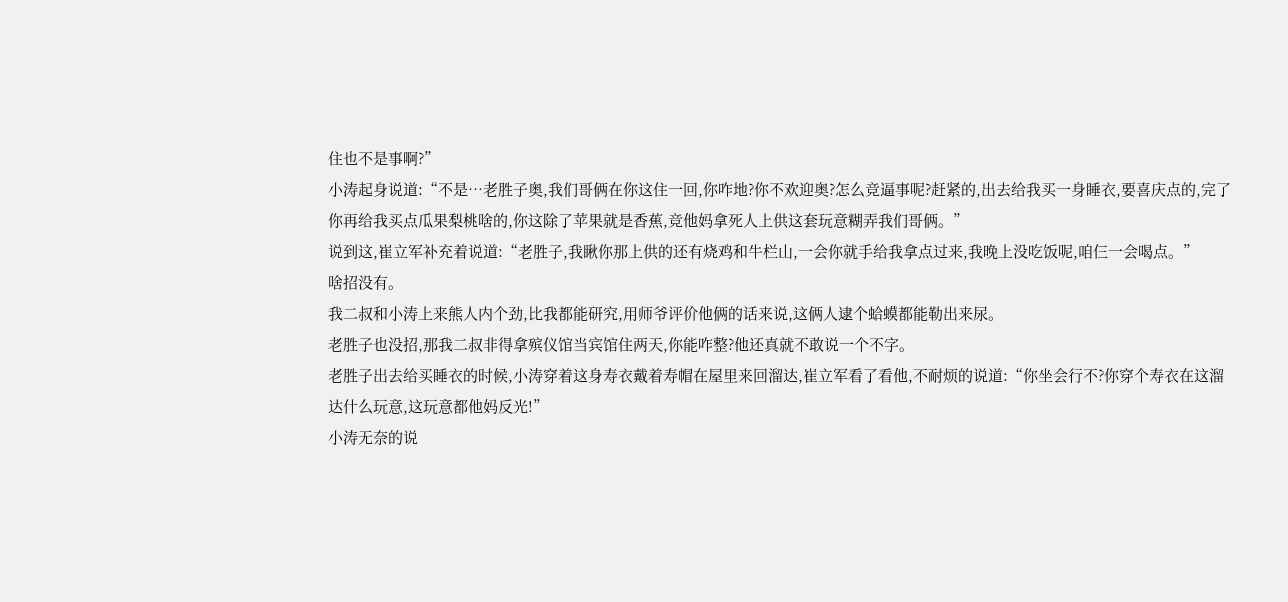住也不是事啊?”
小涛起身说道:“不是…老胜子奥,我们哥俩在你这住一回,你咋地?你不欢迎奥?怎么竞逼事呢?赶紧的,出去给我买一身睡衣,要喜庆点的,完了你再给我买点瓜果梨桃啥的,你这除了苹果就是香蕉,竞他妈拿死人上供这套玩意糊弄我们哥俩。”
说到这,崔立军补充着说道:“老胜子,我瞅你那上供的还有烧鸡和牛栏山,一会你就手给我拿点过来,我晚上没吃饭呢,咱仨一会喝点。”
啥招没有。
我二叔和小涛上来熊人内个劲,比我都能研究,用师爷评价他俩的话来说,这俩人逮个蛤蟆都能勒出来尿。
老胜子也没招,那我二叔非得拿殡仪馆当宾馆住两天,你能咋整?他还真就不敢说一个不字。
老胜子出去给买睡衣的时候,小涛穿着这身寿衣戴着寿帽在屋里来回溜达,崔立军看了看他,不耐烦的说道:“你坐会行不?你穿个寿衣在这溜达什么玩意,这玩意都他妈反光!”
小涛无奈的说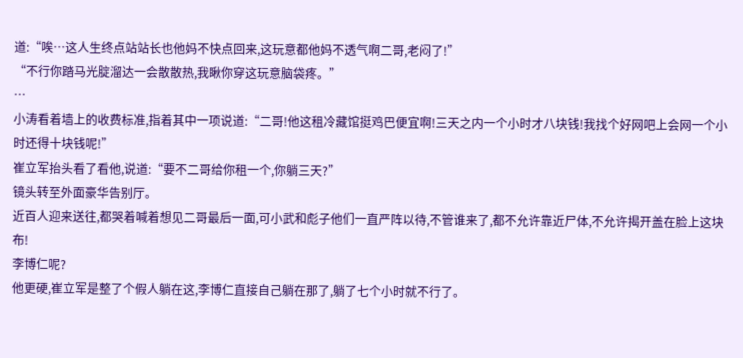道:“唉…这人生终点站站长也他妈不快点回来,这玩意都他妈不透气啊二哥,老闷了!”
“不行你踏马光腚溜达一会散散热,我瞅你穿这玩意脑袋疼。”
…
小涛看着墙上的收费标准,指着其中一项说道:“二哥!他这租冷藏馆挺鸡巴便宜啊!三天之内一个小时才八块钱!我找个好网吧上会网一个小时还得十块钱呢!”
崔立军抬头看了看他,说道:“要不二哥给你租一个,你躺三天?”
镜头转至外面豪华告别厅。
近百人迎来送往,都哭着喊着想见二哥最后一面,可小武和彪子他们一直严阵以待,不管谁来了,都不允许靠近尸体,不允许揭开盖在脸上这块布!
李博仁呢?
他更硬,崔立军是整了个假人躺在这,李博仁直接自己躺在那了,躺了七个小时就不行了。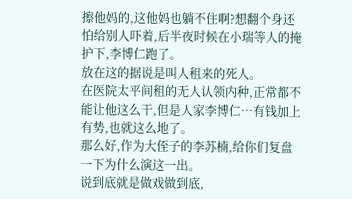擦他妈的,这他妈也躺不住啊?想翻个身还怕给别人吓着,后半夜时候在小瑞等人的掩护下,李博仁跑了。
放在这的据说是叫人租来的死人。
在医院太平间租的无人认领内种,正常都不能让他这么干,但是人家李博仁…有钱加上有势,也就这么地了。
那么好,作为大侄子的李苏楠,给你们复盘一下为什么演这一出。
说到底就是做戏做到底,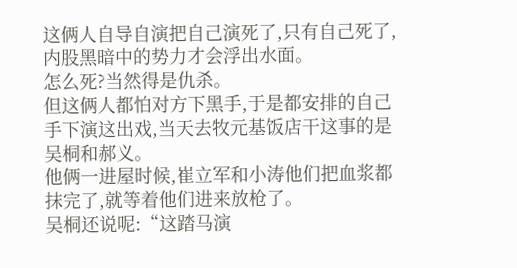这俩人自导自演把自己演死了,只有自己死了,内股黑暗中的势力才会浮出水面。
怎么死?当然得是仇杀。
但这俩人都怕对方下黑手,于是都安排的自己手下演这出戏,当天去牧元基饭店干这事的是吴桐和郝义。
他俩一进屋时候,崔立军和小涛他们把血浆都抹完了,就等着他们进来放枪了。
吴桐还说呢:“这踏马演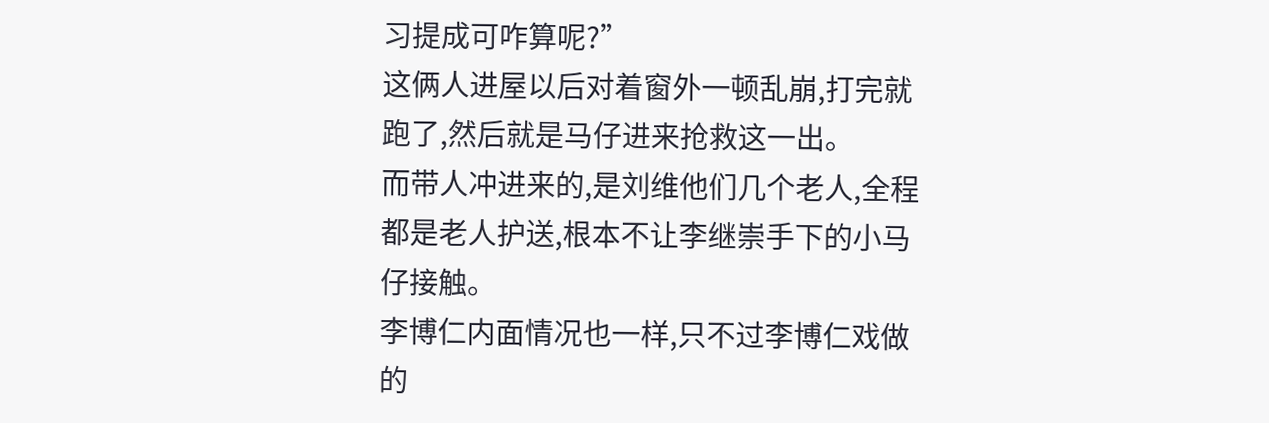习提成可咋算呢?”
这俩人进屋以后对着窗外一顿乱崩,打完就跑了,然后就是马仔进来抢救这一出。
而带人冲进来的,是刘维他们几个老人,全程都是老人护送,根本不让李继崇手下的小马仔接触。
李博仁内面情况也一样,只不过李博仁戏做的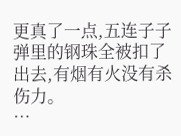更真了一点,五连子子弹里的钢珠全被扣了出去,有烟有火没有杀伤力。
…